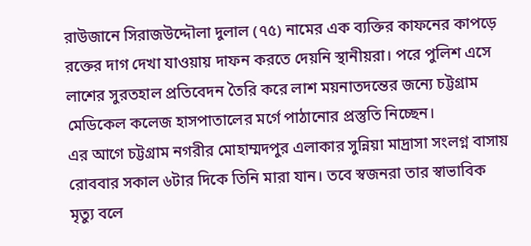রাউজানে সিরাজউদ্দৌলা দুলাল (৭৫) নামের এক ব্যক্তির কাফনের কাপড়ে রক্তের দাগ দেখা যাওয়ায় দাফন করতে দেয়নি স্থানীয়রা। পরে পুলিশ এসে লাশের সুরতহাল প্রতিবেদন তৈরি করে লাশ ময়নাতদন্তের জন্যে চট্টগ্রাম মেডিকেল কলেজ হাসপাতালের মর্গে পাঠানোর প্রস্তুতি নিচ্ছেন।
এর আগে চট্টগ্রাম নগরীর মোহাম্মদপুর এলাকার সুন্নিয়া মাদ্রাসা সংলগ্ন বাসায় রোববার সকাল ৬টার দিকে তিনি মারা যান। তবে স্বজনরা তার স্বাভাবিক মৃত্যু বলে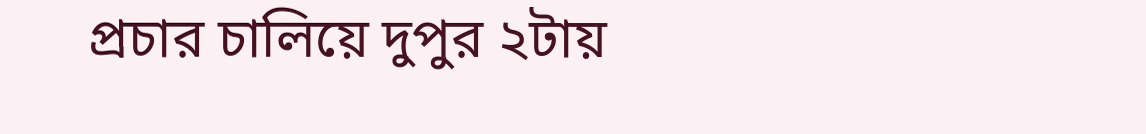প্রচার চালিয়ে দুপুর ২টায়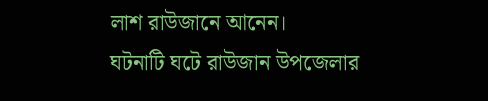লাশ রাউজানে আনেন।
ঘটনাটি ঘটে রাউজান উপজেলার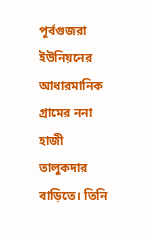পূর্বগুজরা ইউনিয়নের আধারমানিক গ্রামের ননা হাজী তালুকদার বাড়িতে। তিনি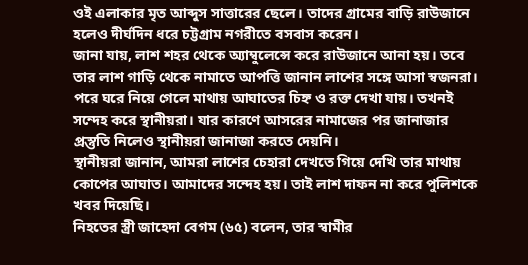ওই এলাকার মৃত আব্দুস সাত্তারের ছেলে। তাদের গ্রামের বাড়ি রাউজানে হলেও দীর্ঘদিন ধরে চট্টগ্রাম নগরীতে বসবাস করেন।
জানা যায়, লাশ শহর থেকে অ্যাম্বুলেন্সে করে রাউজানে আনা হয়। তবে তার লাশ গাড়ি থেকে নামাতে আপত্তি জানান লাশের সঙ্গে আসা স্বজনরা। পরে ঘরে নিয়ে গেলে মাথায় আঘাতের চিহ্ন ও রক্ত দেখা যায়। তখনই সন্দেহ করে স্থানীয়রা। যার কারণে আসরের নামাজের পর জানাজার প্রস্তুতি নিলেও স্থানীয়রা জানাজা করতে দেয়নি।
স্থানীয়রা জানান, আমরা লাশের চেহারা দেখতে গিয়ে দেখি তার মাথায় কোপের আঘাত। আমাদের সন্দেহ হয়। তাই লাশ দাফন না করে পুলিশকে খবর দিয়েছি।
নিহতের স্ত্রী জাহেদা বেগম (৬৫) বলেন, তার স্বামীর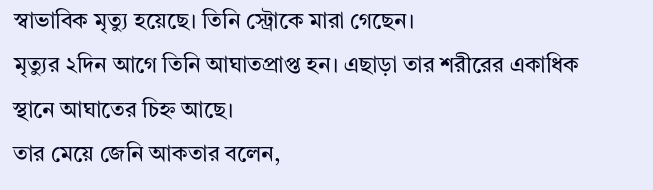স্বাভাবিক মৃত্যু হয়েছে। তিনি স্ট্রোকে মারা গেছেন।
মৃত্যুর ২দিন আগে তিনি আঘাতপ্রাপ্ত হন। এছাড়া তার শরীরের একাধিক স্থানে আঘাতের চিহ্ন আছে।
তার মেয়ে জেনি আকতার বলেন,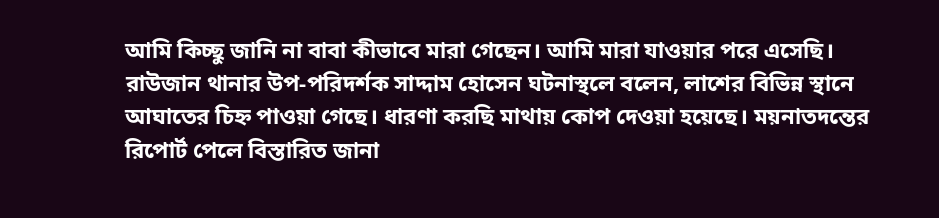আমি কিচ্ছু জানি না বাবা কীভাবে মারা গেছেন। আমি মারা যাওয়ার পরে এসেছি।
রাউজান থানার উপ-পরিদর্শক সাদ্দাম হোসেন ঘটনাস্থলে বলেন, লাশের বিভিন্ন স্থানে আঘাতের চিহ্ন পাওয়া গেছে। ধারণা করছি মাথায় কোপ দেওয়া হয়েছে। ময়নাতদন্তের রিপোর্ট পেলে বিস্তারিত জানা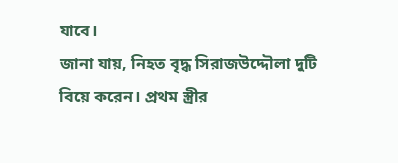যাবে।
জানা যায়, নিহত বৃদ্ধ সিরাজউদ্দৌলা দুটি বিয়ে করেন। প্রথম স্ত্রীর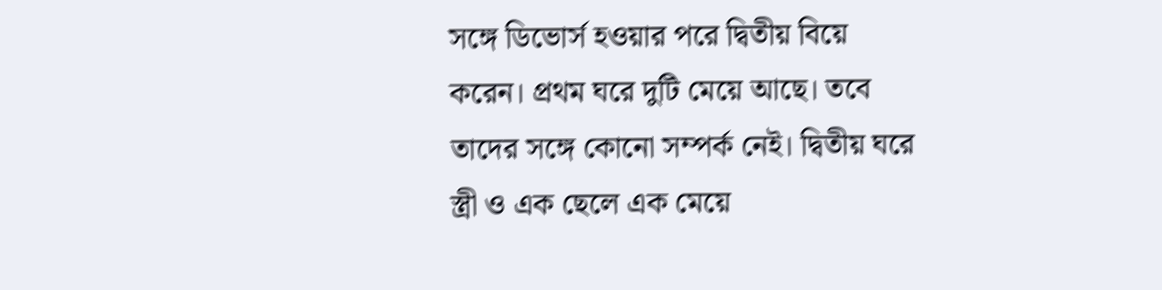সঙ্গে ডিভোর্স হওয়ার পরে দ্বিতীয় বিয়ে করেন। প্রথম ঘরে দুটি মেয়ে আছে। তবে তাদের সঙ্গে কোনো সম্পর্ক নেই। দ্বিতীয় ঘরে স্ত্রী ও এক ছেলে এক মেয়ে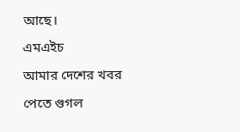আছে।
এমএইচ
আমার দেশের খবর পেতে গুগল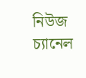নিউজ চ্যানেল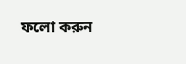ফলো করুন